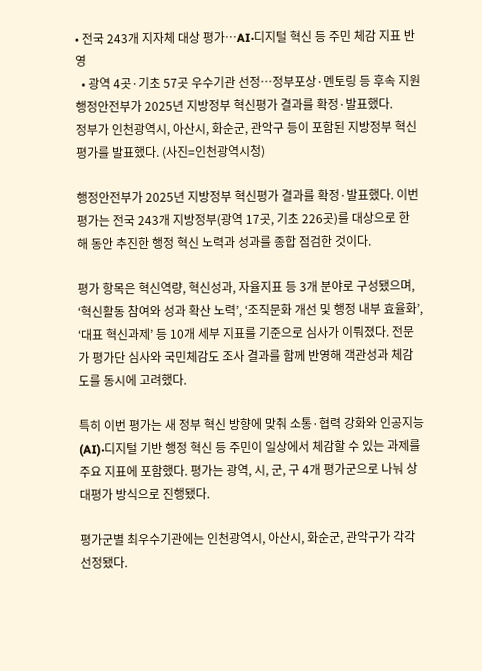• 전국 243개 지자체 대상 평가…AI·디지털 혁신 등 주민 체감 지표 반영
  • 광역 4곳·기초 57곳 우수기관 선정…정부포상·멘토링 등 후속 지원
행정안전부가 2025년 지방정부 혁신평가 결과를 확정·발표했다.
정부가 인천광역시, 아산시, 화순군, 관악구 등이 포함된 지방정부 혁신평가를 발표했다. (사진=인천광역시청)

행정안전부가 2025년 지방정부 혁신평가 결과를 확정·발표했다. 이번 평가는 전국 243개 지방정부(광역 17곳, 기초 226곳)를 대상으로 한 해 동안 추진한 행정 혁신 노력과 성과를 종합 점검한 것이다.

평가 항목은 혁신역량, 혁신성과, 자율지표 등 3개 분야로 구성됐으며, ‘혁신활동 참여와 성과 확산 노력’, ‘조직문화 개선 및 행정 내부 효율화’, ‘대표 혁신과제’ 등 10개 세부 지표를 기준으로 심사가 이뤄졌다. 전문가 평가단 심사와 국민체감도 조사 결과를 함께 반영해 객관성과 체감도를 동시에 고려했다.

특히 이번 평가는 새 정부 혁신 방향에 맞춰 소통·협력 강화와 인공지능(AI)·디지털 기반 행정 혁신 등 주민이 일상에서 체감할 수 있는 과제를 주요 지표에 포함했다. 평가는 광역, 시, 군, 구 4개 평가군으로 나눠 상대평가 방식으로 진행됐다.

평가군별 최우수기관에는 인천광역시, 아산시, 화순군, 관악구가 각각 선정됐다.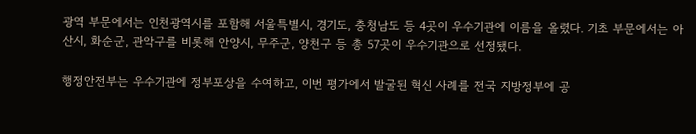광역 부문에서는 인천광역시를 포함해 서울특별시, 경기도, 충청남도 등 4곳이 우수기관에 이름을 올렸다. 기초 부문에서는 아산시, 화순군, 관악구를 비롯해 안양시, 무주군, 양천구 등 총 57곳이 우수기관으로 선정됐다.

행정안전부는 우수기관에 정부포상을 수여하고, 이번 평가에서 발굴된 혁신 사례를 전국 지방정부에 공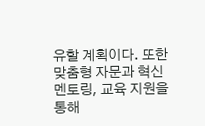유할 계획이다. 또한 맞춤형 자문과 혁신 멘토링, 교육 지원을 통해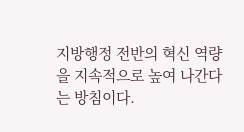지방행정 전반의 혁신 역량을 지속적으로 높여 나간다는 방침이다.